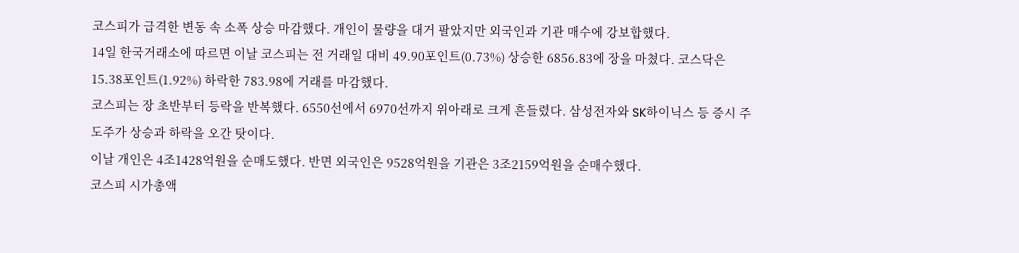코스피가 급격한 변동 속 소폭 상승 마감했다. 개인이 물량을 대거 팔았지만 외국인과 기관 매수에 강보합했다.
14일 한국거래소에 따르면 이날 코스피는 전 거래일 대비 49.90포인트(0.73%) 상승한 6856.83에 장을 마쳤다. 코스닥은 15.38포인트(1.92%) 하락한 783.98에 거래를 마감했다.
코스피는 장 초반부터 등락을 반복했다. 6550선에서 6970선까지 위아래로 크게 흔들렸다. 삼성전자와 SK하이닉스 등 증시 주도주가 상승과 하락을 오간 탓이다.
이날 개인은 4조1428억원을 순매도했다. 반면 외국인은 9528억원을 기관은 3조2159억원을 순매수했다.
코스피 시가총액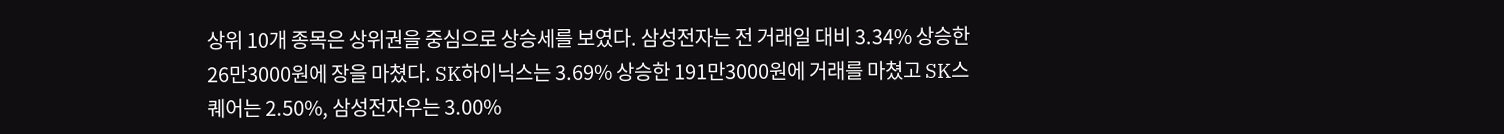상위 10개 종목은 상위권을 중심으로 상승세를 보였다. 삼성전자는 전 거래일 대비 3.34% 상승한 26만3000원에 장을 마쳤다. SK하이닉스는 3.69% 상승한 191만3000원에 거래를 마쳤고 SK스퀘어는 2.50%, 삼성전자우는 3.00%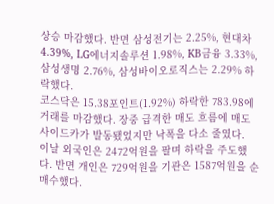상승 마감했다. 반면 삼성전기는 2.25%, 현대차 4.39%, LG에너지솔루션 1.98%, KB금융 3.33%, 삼성생명 2.76%, 삼성바이오로직스는 2.29% 하락했다.
코스닥은 15.38포인트(1.92%) 하락한 783.98에 거래를 마감했다. 장중 급격한 매도 흐름에 매도 사이드카가 발동됐었지만 낙폭을 다소 줄였다.
이날 외국인은 2472억원을 팔며 하락을 주도했다. 반면 개인은 729억원을 기관은 1587억원을 순매수했다.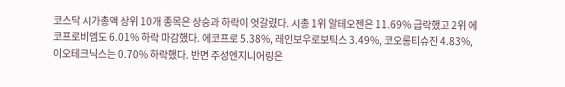코스닥 시가총액 상위 10개 종목은 상승과 하락이 엇갈렸다. 시총 1위 알테오젠은 11.69% 급락했고 2위 에코프로비엠도 6.01% 하락 마감했다. 에코프로 5.38%, 레인보우로보틱스 3.49%, 코오롱티슈진 4.83%, 이오테크닉스는 0.70% 하락했다. 반면 주성엔지니어링은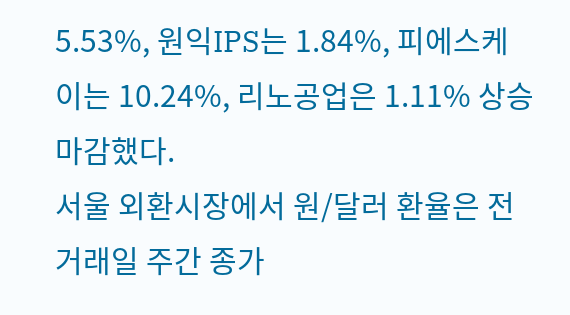5.53%, 원익IPS는 1.84%, 피에스케이는 10.24%, 리노공업은 1.11% 상승 마감했다.
서울 외환시장에서 원/달러 환율은 전 거래일 주간 종가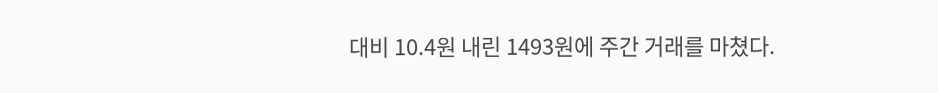대비 10.4원 내린 1493원에 주간 거래를 마쳤다.